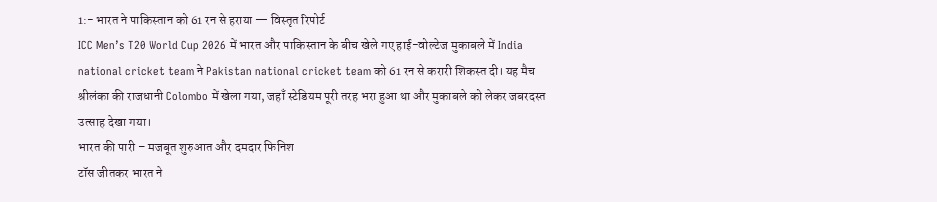1:- भारत ने पाकिस्तान को 61 रन से हराया — विस्तृत रिपोर्ट
ICC Men’s T20 World Cup 2026 में भारत और पाकिस्तान के बीच खेले गए हाई-वोल्टेज मुकाबले में India national cricket team ने Pakistan national cricket team को 61 रन से करारी शिकस्त दी। यह मैच श्रीलंका की राजधानी Colombo में खेला गया, जहाँ स्टेडियम पूरी तरह भरा हुआ था और मुकाबले को लेकर जबरदस्त उत्साह देखा गया।
भारत की पारी – मजबूत शुरुआत और दमदार फिनिश
टॉस जीतकर भारत ने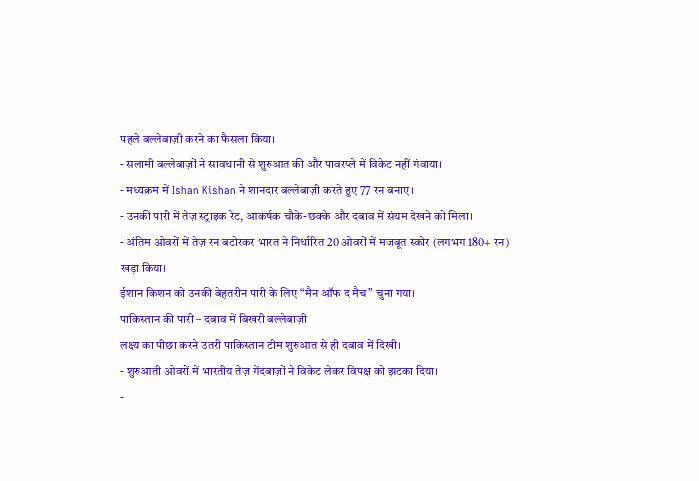पहले बल्लेबाज़ी करने का फैसला किया।
- सलामी बल्लेबाज़ों ने सावधानी से शुरुआत की और पावरप्ले में विकेट नहीं गंवाया।
- मध्यक्रम में Ishan Kishan ने शानदार बल्लेबाज़ी करते हुए 77 रन बनाए।
- उनकी पारी में तेज़ स्ट्राइक रेट, आकर्षक चौके-छक्के और दबाव में संयम देखने को मिला।
- अंतिम ओवरों में तेज़ रन बटोरकर भारत ने निर्धारित 20 ओवरों में मजबूत स्कोर (लगभग 180+ रन) खड़ा किया।
ईशान किशन को उनकी बेहतरीन पारी के लिए “मैन ऑफ द मैच” चुना गया।
पाकिस्तान की पारी – दबाव में बिखरी बल्लेबाज़ी
लक्ष्य का पीछा करने उतरी पाकिस्तान टीम शुरुआत से ही दबाव में दिखी।
- शुरुआती ओवरों में भारतीय तेज़ गेंदबाज़ों ने विकेट लेकर विपक्ष को झटका दिया।
-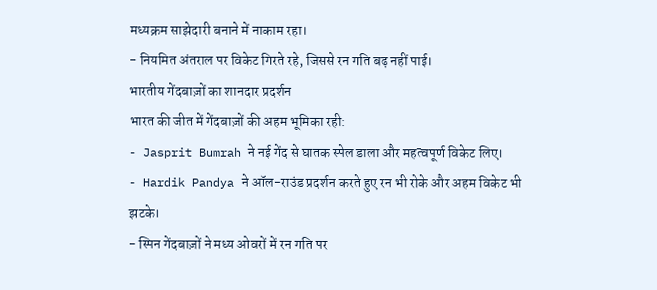मध्यक्रम साझेदारी बनाने में नाकाम रहा।
- नियमित अंतराल पर विकेट गिरते रहे, जिससे रन गति बढ़ नहीं पाई।
भारतीय गेंदबाज़ों का शानदार प्रदर्शन
भारत की जीत में गेंदबाज़ों की अहम भूमिका रही:
- Jasprit Bumrah ने नई गेंद से घातक स्पेल डाला और महत्वपूर्ण विकेट लिए।
- Hardik Pandya ने ऑल-राउंड प्रदर्शन करते हुए रन भी रोके और अहम विकेट भी झटके।
- स्पिन गेंदबाज़ों ने मध्य ओवरों में रन गति पर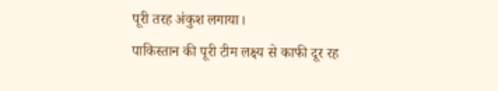पूरी तरह अंकुश लगाया।
पाकिस्तान की पूरी टीम लक्ष्य से काफी दूर रह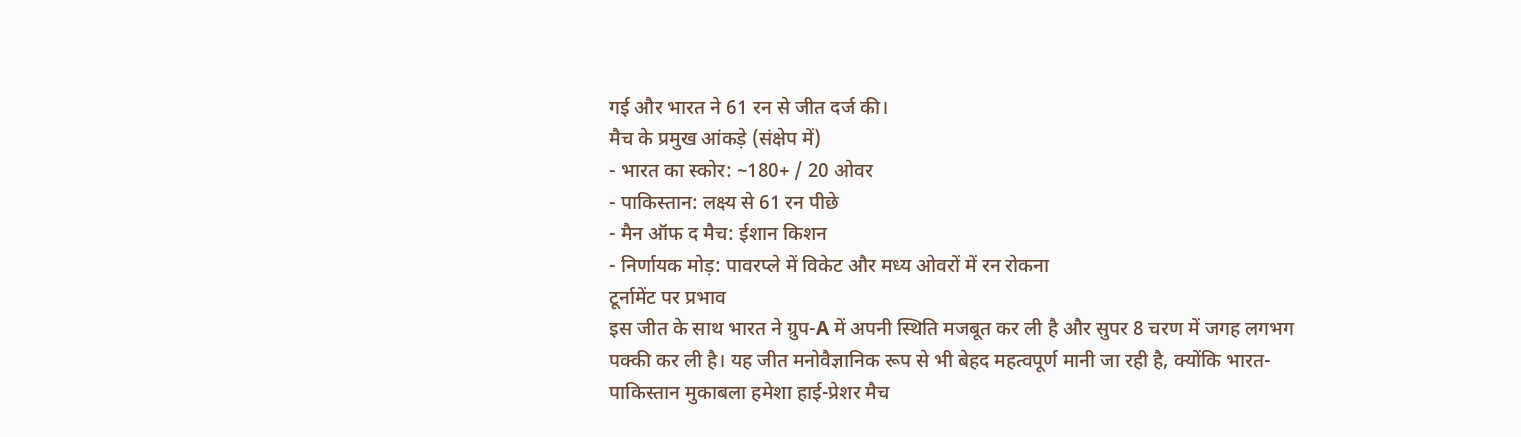गई और भारत ने 61 रन से जीत दर्ज की।
मैच के प्रमुख आंकड़े (संक्षेप में)
- भारत का स्कोर: ~180+ / 20 ओवर
- पाकिस्तान: लक्ष्य से 61 रन पीछे
- मैन ऑफ द मैच: ईशान किशन
- निर्णायक मोड़: पावरप्ले में विकेट और मध्य ओवरों में रन रोकना
टूर्नामेंट पर प्रभाव
इस जीत के साथ भारत ने ग्रुप-A में अपनी स्थिति मजबूत कर ली है और सुपर 8 चरण में जगह लगभग पक्की कर ली है। यह जीत मनोवैज्ञानिक रूप से भी बेहद महत्वपूर्ण मानी जा रही है, क्योंकि भारत-पाकिस्तान मुकाबला हमेशा हाई-प्रेशर मैच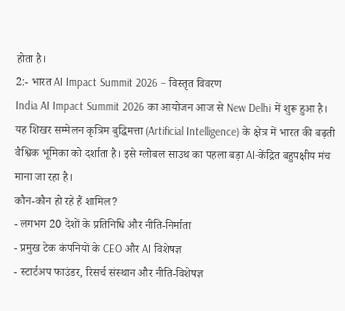होता है।
2:- भारत AI Impact Summit 2026 – विस्तृत विवरण
India AI Impact Summit 2026 का आयोजन आज से New Delhi में शुरू हुआ है। यह शिखर सम्मेलन कृत्रिम बुद्धिमत्ता (Artificial Intelligence) के क्षेत्र में भारत की बढ़ती वैश्विक भूमिका को दर्शाता है। इसे ग्लोबल साउथ का पहला बड़ा AI-केंद्रित बहुपक्षीय मंच माना जा रहा है।
कौन-कौन हो रहे हैं शामिल?
- लगभग 20 देशों के प्रतिनिधि और नीति-निर्माता
- प्रमुख टेक कंपनियों के CEO और AI विशेषज्ञ
- स्टार्टअप फाउंडर, रिसर्च संस्थान और नीति-विशेषज्ञ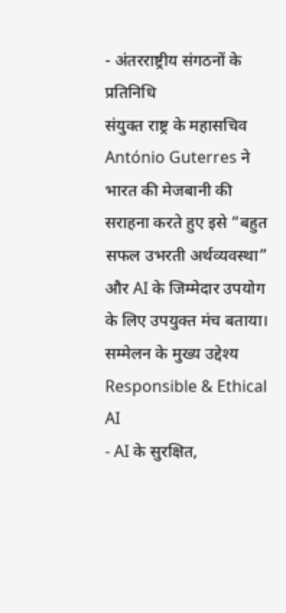- अंतरराष्ट्रीय संगठनों के प्रतिनिधि
संयुक्त राष्ट्र के महासचिव António Guterres ने भारत की मेजबानी की सराहना करते हुए इसे “बहुत सफल उभरती अर्थव्यवस्था” और AI के जिम्मेदार उपयोग के लिए उपयुक्त मंच बताया।
सम्मेलन के मुख्य उद्देश्य
Responsible & Ethical AI
- AI के सुरक्षित,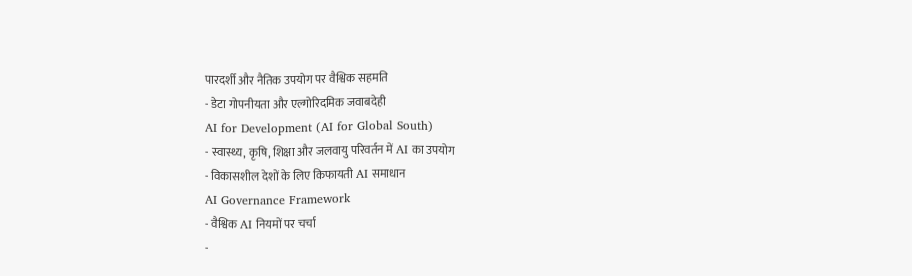पारदर्शी और नैतिक उपयोग पर वैश्विक सहमति
- डेटा गोपनीयता और एल्गोरिदमिक जवाबदेही
AI for Development (AI for Global South)
- स्वास्थ्य, कृषि, शिक्षा और जलवायु परिवर्तन में AI का उपयोग
- विकासशील देशों के लिए किफायती AI समाधान
AI Governance Framework
- वैश्विक AI नियमों पर चर्चा
-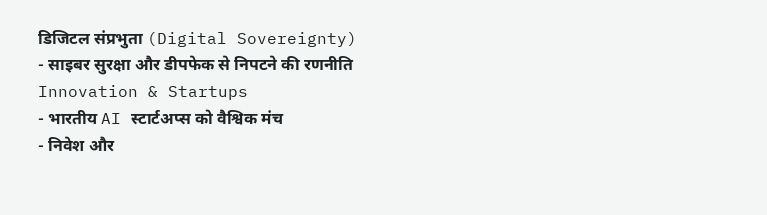डिजिटल संप्रभुता (Digital Sovereignty)
- साइबर सुरक्षा और डीपफेक से निपटने की रणनीति
Innovation & Startups
- भारतीय AI स्टार्टअप्स को वैश्विक मंच
- निवेश और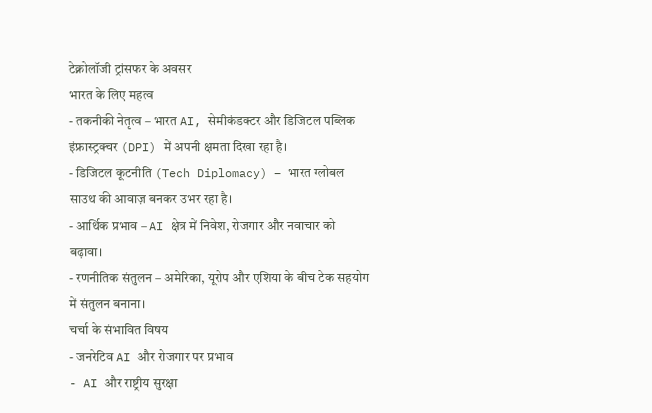टेक्नोलॉजी ट्रांसफर के अवसर
भारत के लिए महत्व
- तकनीकी नेतृत्व – भारत AI, सेमीकंडक्टर और डिजिटल पब्लिक इंफ्रास्ट्रक्चर (DPI) में अपनी क्षमता दिखा रहा है।
- डिजिटल कूटनीति (Tech Diplomacy) – भारत ग्लोबल साउथ की आवाज़ बनकर उभर रहा है।
- आर्थिक प्रभाव – AI क्षेत्र में निवेश, रोजगार और नवाचार को बढ़ावा।
- रणनीतिक संतुलन – अमेरिका, यूरोप और एशिया के बीच टेक सहयोग में संतुलन बनाना।
चर्चा के संभावित विषय
- जनरेटिव AI और रोजगार पर प्रभाव
- AI और राष्ट्रीय सुरक्षा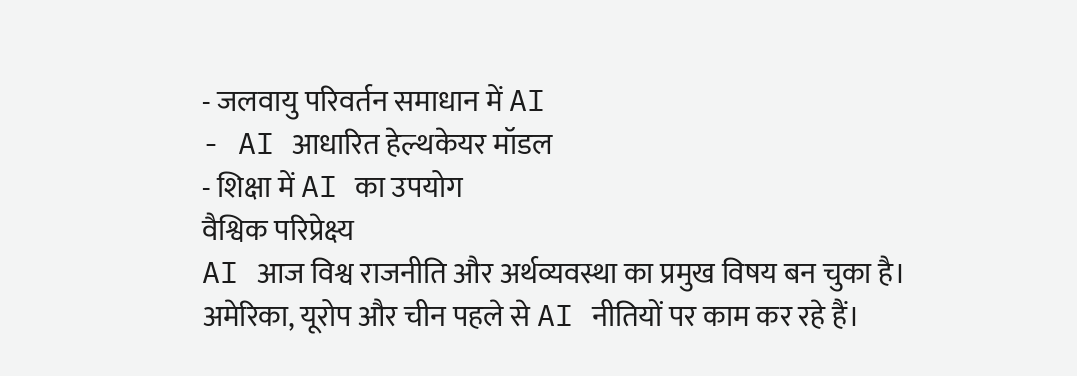- जलवायु परिवर्तन समाधान में AI
- AI आधारित हेल्थकेयर मॉडल
- शिक्षा में AI का उपयोग
वैश्विक परिप्रेक्ष्य
AI आज विश्व राजनीति और अर्थव्यवस्था का प्रमुख विषय बन चुका है। अमेरिका, यूरोप और चीन पहले से AI नीतियों पर काम कर रहे हैं।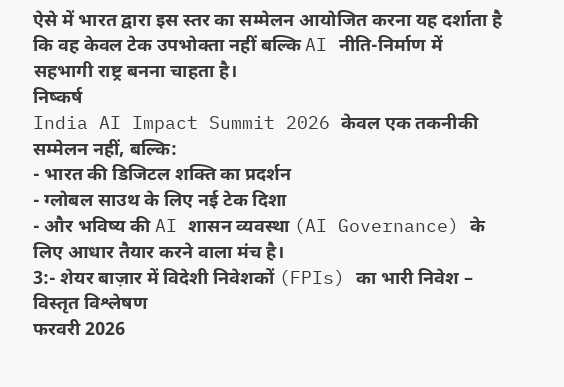ऐसे में भारत द्वारा इस स्तर का सम्मेलन आयोजित करना यह दर्शाता है कि वह केवल टेक उपभोक्ता नहीं बल्कि AI नीति-निर्माण में सहभागी राष्ट्र बनना चाहता है।
निष्कर्ष
India AI Impact Summit 2026 केवल एक तकनीकी सम्मेलन नहीं, बल्कि:
- भारत की डिजिटल शक्ति का प्रदर्शन
- ग्लोबल साउथ के लिए नई टेक दिशा
- और भविष्य की AI शासन व्यवस्था (AI Governance) के लिए आधार तैयार करने वाला मंच है।
3:- शेयर बाज़ार में विदेशी निवेशकों (FPIs) का भारी निवेश – विस्तृत विश्लेषण
फरवरी 2026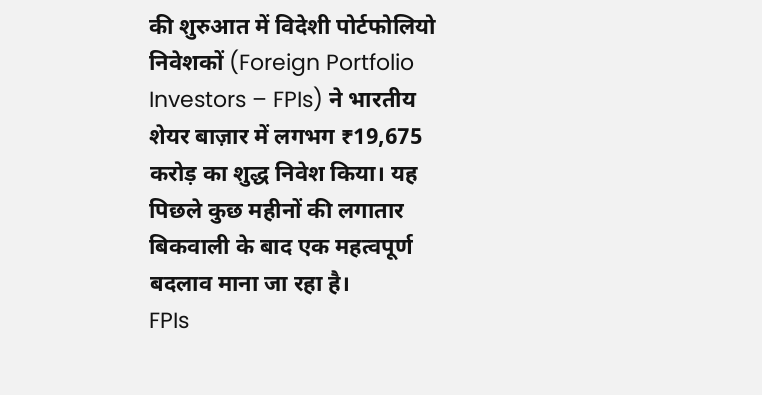की शुरुआत में विदेशी पोर्टफोलियो निवेशकों (Foreign Portfolio Investors – FPIs) ने भारतीय शेयर बाज़ार में लगभग ₹19,675 करोड़ का शुद्ध निवेश किया। यह पिछले कुछ महीनों की लगातार बिकवाली के बाद एक महत्वपूर्ण बदलाव माना जा रहा है।
FPIs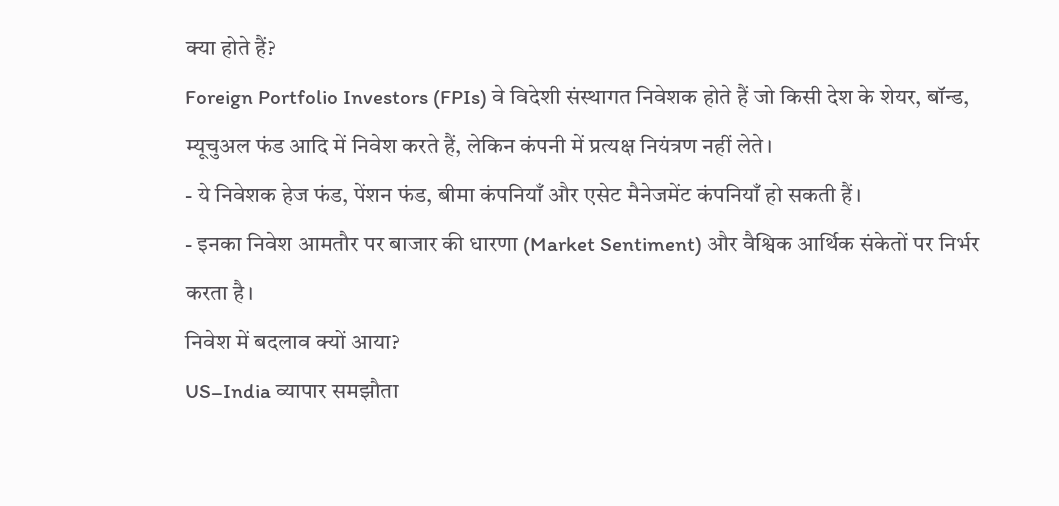क्या होते हैं?
Foreign Portfolio Investors (FPIs) वे विदेशी संस्थागत निवेशक होते हैं जो किसी देश के शेयर, बॉन्ड, म्यूचुअल फंड आदि में निवेश करते हैं, लेकिन कंपनी में प्रत्यक्ष नियंत्रण नहीं लेते।
- ये निवेशक हेज फंड, पेंशन फंड, बीमा कंपनियाँ और एसेट मैनेजमेंट कंपनियाँ हो सकती हैं।
- इनका निवेश आमतौर पर बाजार की धारणा (Market Sentiment) और वैश्विक आर्थिक संकेतों पर निर्भर करता है।
निवेश में बदलाव क्यों आया?
US–India व्यापार समझौता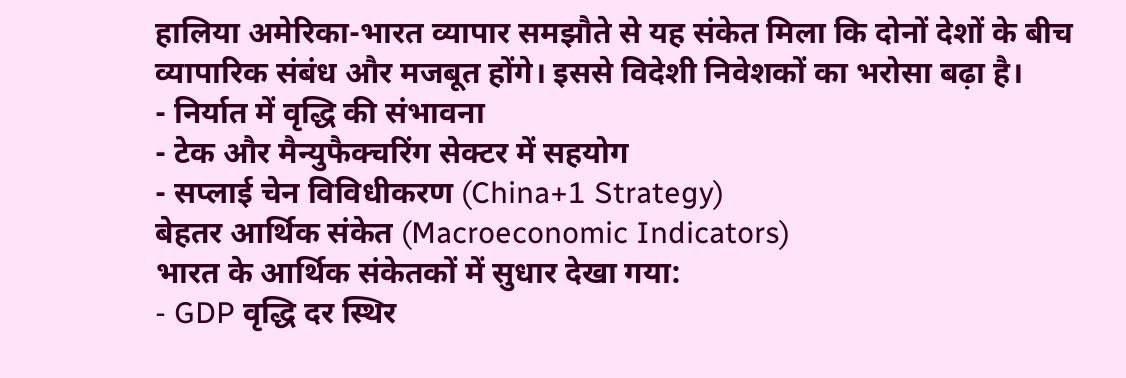हालिया अमेरिका-भारत व्यापार समझौते से यह संकेत मिला कि दोनों देशों के बीच व्यापारिक संबंध और मजबूत होंगे। इससे विदेशी निवेशकों का भरोसा बढ़ा है।
- निर्यात में वृद्धि की संभावना
- टेक और मैन्युफैक्चरिंग सेक्टर में सहयोग
- सप्लाई चेन विविधीकरण (China+1 Strategy)
बेहतर आर्थिक संकेत (Macroeconomic Indicators)
भारत के आर्थिक संकेतकों में सुधार देखा गया:
- GDP वृद्धि दर स्थिर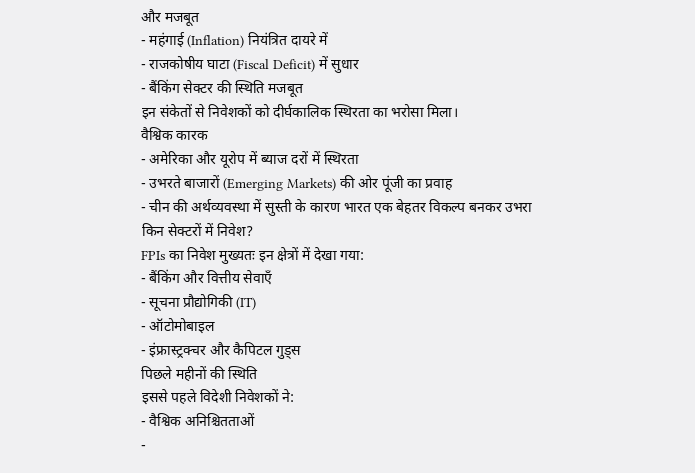और मजबूत
- महंगाई (Inflation) नियंत्रित दायरे में
- राजकोषीय घाटा (Fiscal Deficit) में सुधार
- बैंकिंग सेक्टर की स्थिति मजबूत
इन संकेतों से निवेशकों को दीर्घकालिक स्थिरता का भरोसा मिला।
वैश्विक कारक
- अमेरिका और यूरोप में ब्याज दरों में स्थिरता
- उभरते बाजारों (Emerging Markets) की ओर पूंजी का प्रवाह
- चीन की अर्थव्यवस्था में सुस्ती के कारण भारत एक बेहतर विकल्प बनकर उभरा
किन सेक्टरों में निवेश?
FPIs का निवेश मुख्यतः इन क्षेत्रों में देखा गया:
- बैंकिंग और वित्तीय सेवाएँ
- सूचना प्रौद्योगिकी (IT)
- ऑटोमोबाइल
- इंफ्रास्ट्रक्चर और कैपिटल गुड्स
पिछले महीनों की स्थिति
इससे पहले विदेशी निवेशकों ने:
- वैश्विक अनिश्चितताओं
-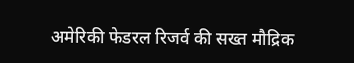अमेरिकी फेडरल रिजर्व की सख्त मौद्रिक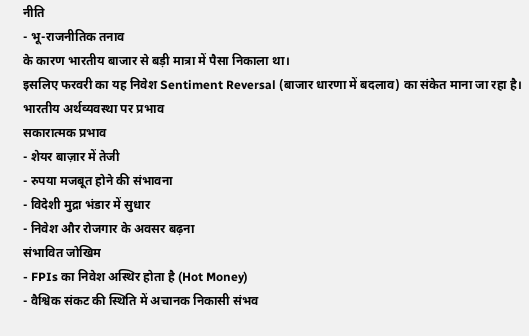नीति
- भू-राजनीतिक तनाव
के कारण भारतीय बाजार से बड़ी मात्रा में पैसा निकाला था।
इसलिए फरवरी का यह निवेश Sentiment Reversal (बाजार धारणा में बदलाव) का संकेत माना जा रहा है।
भारतीय अर्थव्यवस्था पर प्रभाव
सकारात्मक प्रभाव
- शेयर बाज़ार में तेजी
- रुपया मजबूत होने की संभावना
- विदेशी मुद्रा भंडार में सुधार
- निवेश और रोजगार के अवसर बढ़ना
संभावित जोखिम
- FPIs का निवेश अस्थिर होता है (Hot Money)
- वैश्विक संकट की स्थिति में अचानक निकासी संभव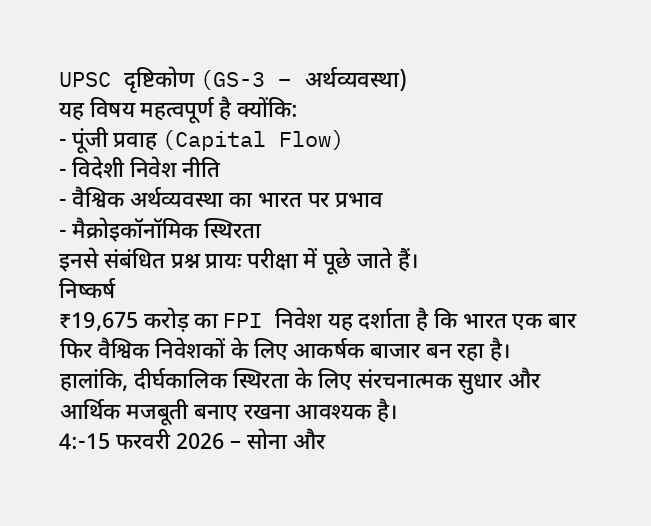UPSC दृष्टिकोण (GS-3 – अर्थव्यवस्था)
यह विषय महत्वपूर्ण है क्योंकि:
- पूंजी प्रवाह (Capital Flow)
- विदेशी निवेश नीति
- वैश्विक अर्थव्यवस्था का भारत पर प्रभाव
- मैक्रोइकॉनॉमिक स्थिरता
इनसे संबंधित प्रश्न प्रायः परीक्षा में पूछे जाते हैं।
निष्कर्ष
₹19,675 करोड़ का FPI निवेश यह दर्शाता है कि भारत एक बार फिर वैश्विक निवेशकों के लिए आकर्षक बाजार बन रहा है। हालांकि, दीर्घकालिक स्थिरता के लिए संरचनात्मक सुधार और आर्थिक मजबूती बनाए रखना आवश्यक है।
4:-15 फरवरी 2026 – सोना और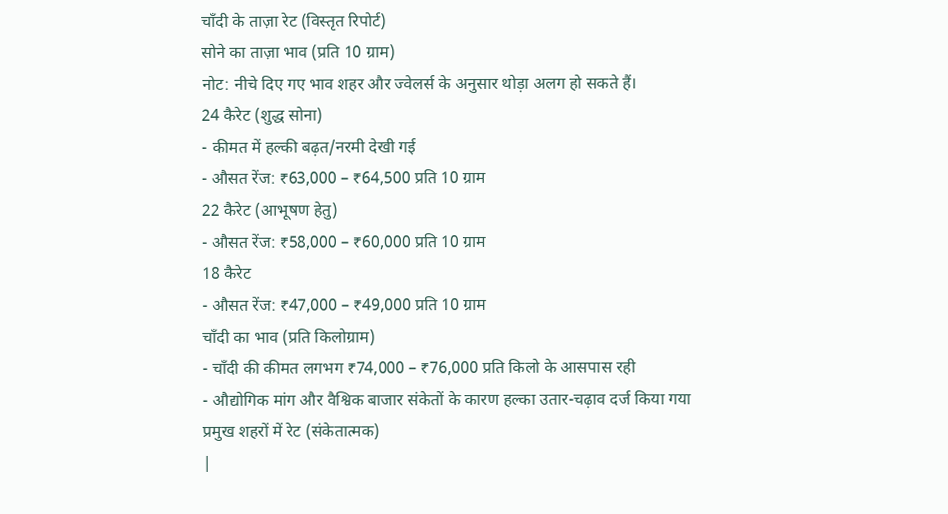चाँदी के ताज़ा रेट (विस्तृत रिपोर्ट)
सोने का ताज़ा भाव (प्रति 10 ग्राम)
नोट: नीचे दिए गए भाव शहर और ज्वेलर्स के अनुसार थोड़ा अलग हो सकते हैं।
24 कैरेट (शुद्ध सोना)
- कीमत में हल्की बढ़त/नरमी देखी गई
- औसत रेंज: ₹63,000 – ₹64,500 प्रति 10 ग्राम
22 कैरेट (आभूषण हेतु)
- औसत रेंज: ₹58,000 – ₹60,000 प्रति 10 ग्राम
18 कैरेट
- औसत रेंज: ₹47,000 – ₹49,000 प्रति 10 ग्राम
चाँदी का भाव (प्रति किलोग्राम)
- चाँदी की कीमत लगभग ₹74,000 – ₹76,000 प्रति किलो के आसपास रही
- औद्योगिक मांग और वैश्विक बाजार संकेतों के कारण हल्का उतार-चढ़ाव दर्ज किया गया
प्रमुख शहरों में रेट (संकेतात्मक)
|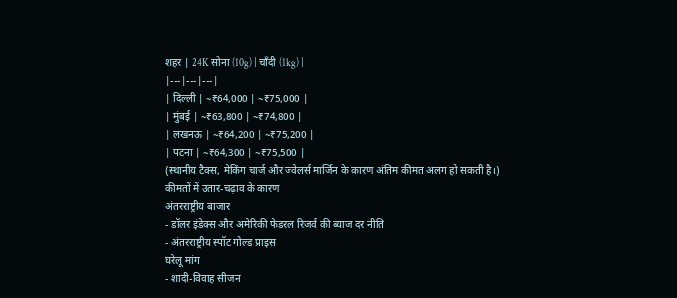शहर | 24K सोना (10g) | चाँदी (1kg) |
|---|---|---|
| दिल्ली | ~₹64,000 | ~₹75,000 |
| मुंबई | ~₹63,800 | ~₹74,800 |
| लखनऊ | ~₹64,200 | ~₹75,200 |
| पटना | ~₹64,300 | ~₹75,500 |
(स्थानीय टैक्स, मेकिंग चार्ज और ज्वेलर्स मार्जिन के कारण अंतिम कीमत अलग हो सकती है।)
कीमतों में उतार-चढ़ाव के कारण
अंतरराष्ट्रीय बाजार
- डॉलर इंडेक्स और अमेरिकी फेडरल रिजर्व की ब्याज दर नीति
- अंतरराष्ट्रीय स्पॉट गोल्ड प्राइस
घरेलू मांग
- शादी-विवाह सीजन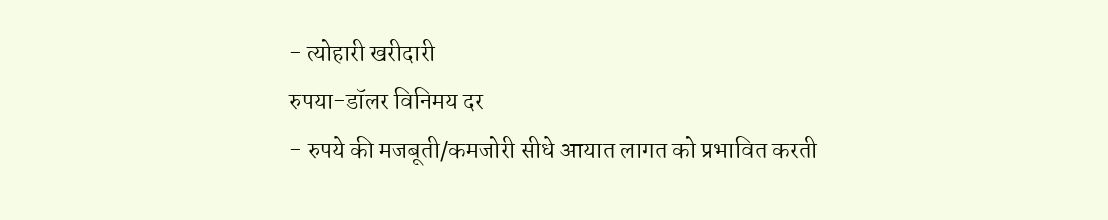- त्योहारी खरीदारी
रुपया-डॉलर विनिमय दर
- रुपये की मजबूती/कमजोरी सीधे आयात लागत को प्रभावित करती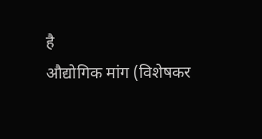है
औद्योगिक मांग (विशेषकर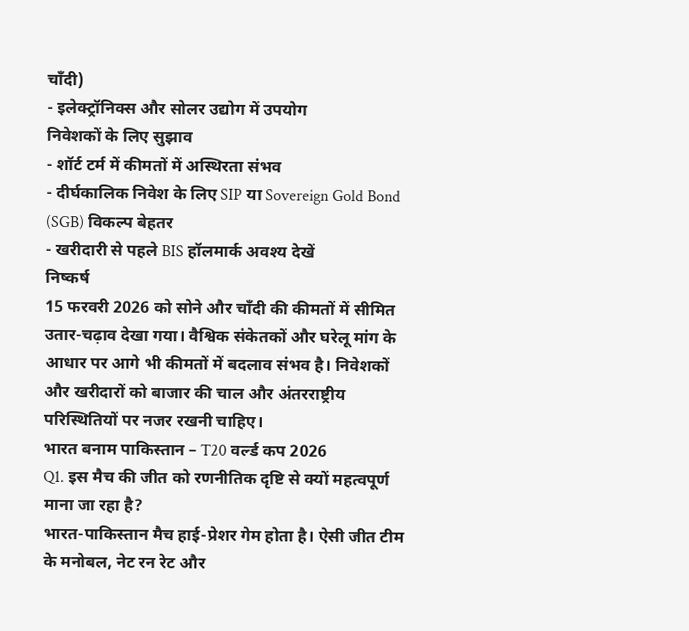चाँदी)
- इलेक्ट्रॉनिक्स और सोलर उद्योग में उपयोग
निवेशकों के लिए सुझाव
- शॉर्ट टर्म में कीमतों में अस्थिरता संभव
- दीर्घकालिक निवेश के लिए SIP या Sovereign Gold Bond (SGB) विकल्प बेहतर
- खरीदारी से पहले BIS हॉलमार्क अवश्य देखें
निष्कर्ष
15 फरवरी 2026 को सोने और चाँदी की कीमतों में सीमित उतार-चढ़ाव देखा गया। वैश्विक संकेतकों और घरेलू मांग के आधार पर आगे भी कीमतों में बदलाव संभव है। निवेशकों और खरीदारों को बाजार की चाल और अंतरराष्ट्रीय परिस्थितियों पर नजर रखनी चाहिए।
भारत बनाम पाकिस्तान – T20 वर्ल्ड कप 2026
Q1. इस मैच की जीत को रणनीतिक दृष्टि से क्यों महत्वपूर्ण माना जा रहा है?
भारत-पाकिस्तान मैच हाई-प्रेशर गेम होता है। ऐसी जीत टीम के मनोबल, नेट रन रेट और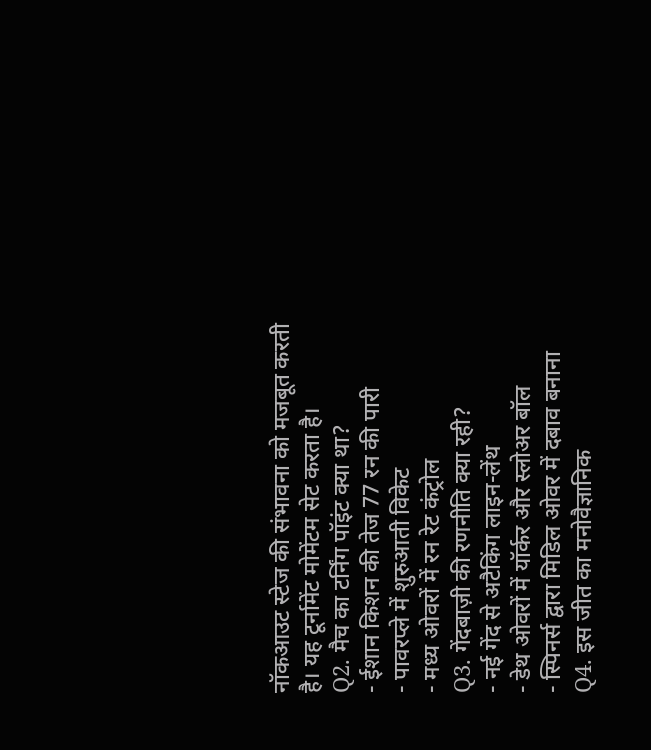नॉकआउट स्टेज की संभावना को मजबूत करती है। यह टूर्नामेंट मोमेंटम सेट करता है।
Q2. मैच का टर्निंग पॉइंट क्या था?
- ईशान किशन की तेज 77 रन की पारी
- पावरप्ले में शुरुआती विकेट
- मध्य ओवरों में रन रेट कंट्रोल
Q3. गेंदबाज़ी की रणनीति क्या रही?
- नई गेंद से अटैकिंग लाइन-लेंथ
- डेथ ओवरों में यॉर्कर और स्लोअर बॉल
- स्पिनर्स द्वारा मिडिल ओवर में दबाव बनाना
Q4. इस जीत का मनोवैज्ञानिक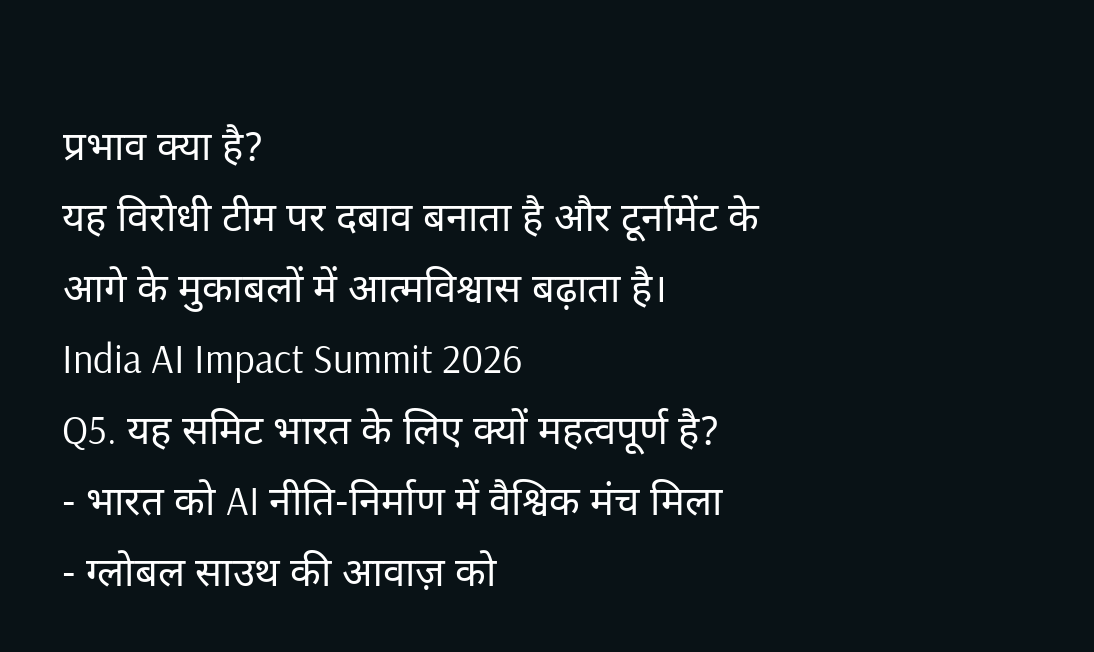प्रभाव क्या है?
यह विरोधी टीम पर दबाव बनाता है और टूर्नामेंट के आगे के मुकाबलों में आत्मविश्वास बढ़ाता है।
India AI Impact Summit 2026
Q5. यह समिट भारत के लिए क्यों महत्वपूर्ण है?
- भारत को AI नीति-निर्माण में वैश्विक मंच मिला
- ग्लोबल साउथ की आवाज़ को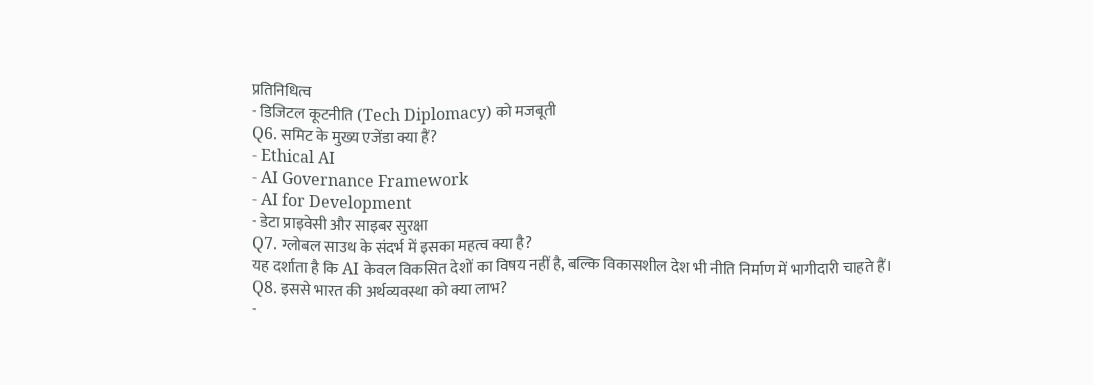प्रतिनिधित्व
- डिजिटल कूटनीति (Tech Diplomacy) को मजबूती
Q6. समिट के मुख्य एजेंडा क्या हैं?
- Ethical AI
- AI Governance Framework
- AI for Development
- डेटा प्राइवेसी और साइबर सुरक्षा
Q7. ग्लोबल साउथ के संदर्भ में इसका महत्व क्या है?
यह दर्शाता है कि AI केवल विकसित देशों का विषय नहीं है, बल्कि विकासशील देश भी नीति निर्माण में भागीदारी चाहते हैं।
Q8. इससे भारत की अर्थव्यवस्था को क्या लाभ?
-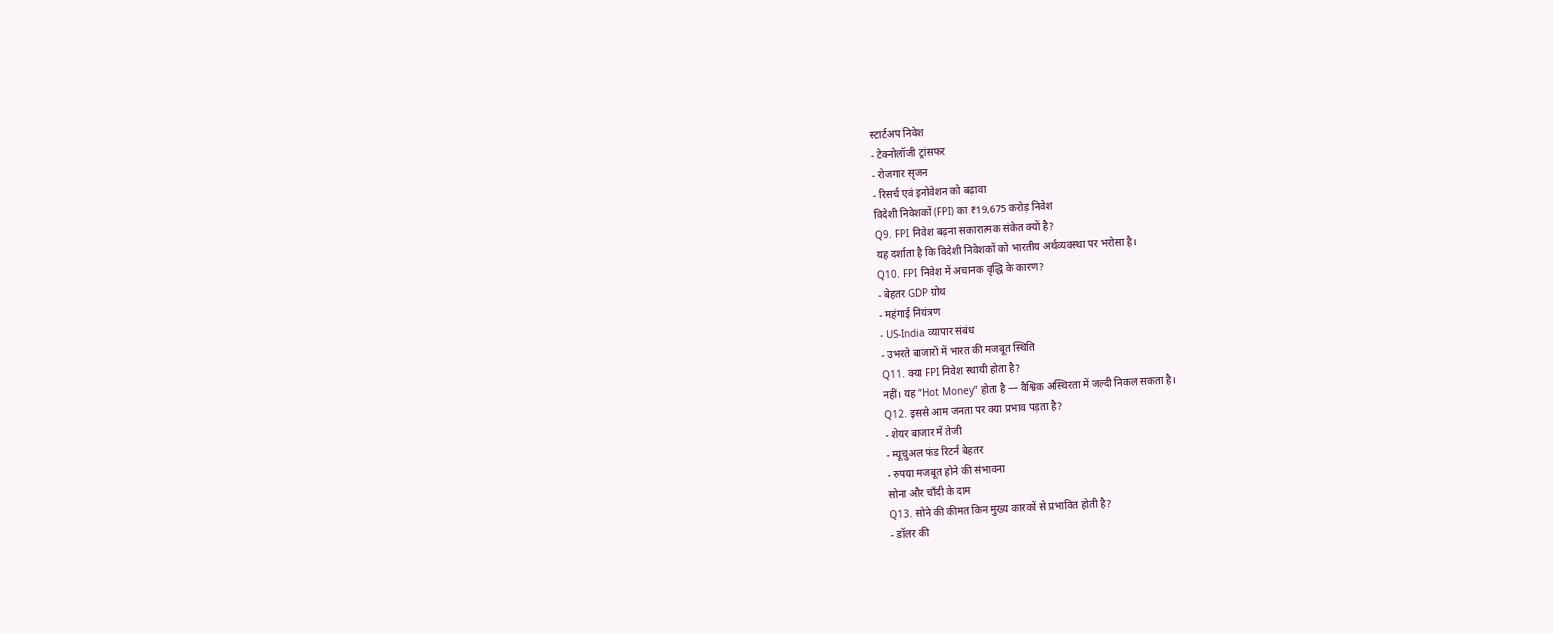स्टार्टअप निवेश
- टेक्नोलॉजी ट्रांसफर
- रोजगार सृजन
- रिसर्च एवं इनोवेशन को बढ़ावा
विदेशी निवेशकों (FPI) का ₹19,675 करोड़ निवेश
Q9. FPI निवेश बढ़ना सकारात्मक संकेत क्यों है?
यह दर्शाता है कि विदेशी निवेशकों को भारतीय अर्थव्यवस्था पर भरोसा है।
Q10. FPI निवेश में अचानक वृद्धि के कारण?
- बेहतर GDP ग्रोथ
- महंगाई नियंत्रण
- US-India व्यापार संबंध
- उभरते बाजारों में भारत की मजबूत स्थिति
Q11. क्या FPI निवेश स्थायी होता है?
नहीं। यह “Hot Money” होता है — वैश्विक अस्थिरता में जल्दी निकल सकता है।
Q12. इससे आम जनता पर क्या प्रभाव पड़ता है?
- शेयर बाजार में तेजी
- म्यूचुअल फंड रिटर्न बेहतर
- रुपया मजबूत होने की संभावना
सोना और चाँदी के दाम
Q13. सोने की कीमत किन मुख्य कारकों से प्रभावित होती है?
- डॉलर की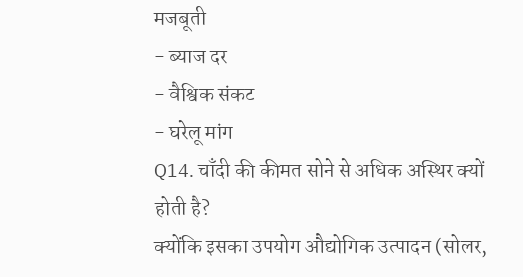मजबूती
- ब्याज दर
- वैश्विक संकट
- घरेलू मांग
Q14. चाँदी की कीमत सोने से अधिक अस्थिर क्यों होती है?
क्योंकि इसका उपयोग औद्योगिक उत्पादन (सोलर,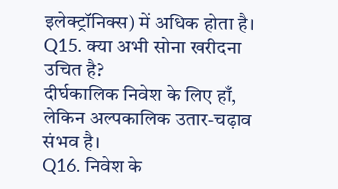इलेक्ट्रॉनिक्स) में अधिक होता है।
Q15. क्या अभी सोना खरीदना उचित है?
दीर्घकालिक निवेश के लिए हाँ, लेकिन अल्पकालिक उतार-चढ़ाव संभव है।
Q16. निवेश के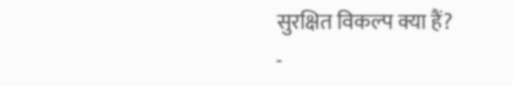सुरक्षित विकल्प क्या हैं?
-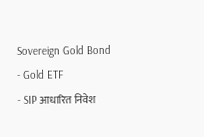Sovereign Gold Bond
- Gold ETF
- SIP आधारित निवेश